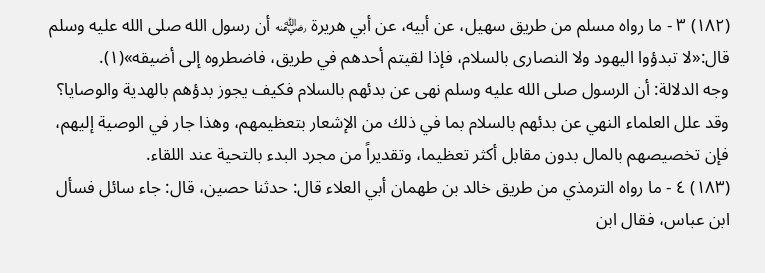(١٨٢) ٣ - ما رواه مسلم من طريق سهيل، عن أبيه، عن أبي هريرة ﵁ أن رسول الله صلى الله عليه وسلم قال:«لا تبدؤوا اليهود ولا النصارى بالسلام، فإذا لقيتم أحدهم في طريق، فاضطروه إلى أضيقه»(١).
وجه الدلالة: أن الرسول صلى الله عليه وسلم نهى عن بدئهم بالسلام فكيف يجوز بدؤهم بالهدية والوصايا؟ وقد علل العلماء النهي عن بدئهم بالسلام بما في ذلك من الإشعار بتعظيمهم، وهذا جار في الوصية إليهم، فإن تخصيصهم بالمال بدون مقابل أكثر تعظيما، وتقديراً من مجرد البدء بالتحية عند اللقاء.
(١٨٣) ٤ - ما رواه الترمذي من طريق خالد بن طهمان أبي العلاء قال: حدثنا حصين، قال: جاء سائل فسأل ابن عباس، فقال ابن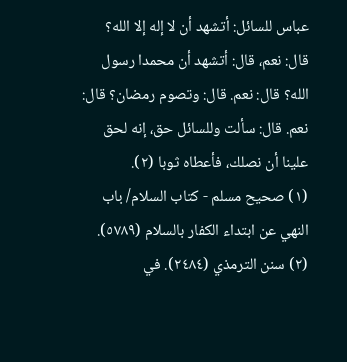عباس للسائل: أتشهد أن لا إله إلا الله؟ قال: نعم، قال: أتشهد أن محمدا رسول الله؟ قال: نعم. قال: وتصوم رمضان؟ قال: نعم. قال: سألت وللسائل حق، إنه لحق علينا أن نصلك، فأعطاه ثوبا (٢).
(١) صحيح مسلم - كتاب السلام/ باب النهي عن ابتداء الكفار بالسلام (٥٧٨٩). (٢) سنن الترمذي (٢٤٨٤). في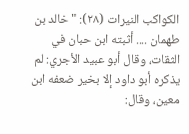الكواكب النيرات (٢٨): " خالد بن طهمان .... أثبته ابن حبان في الثقات، وقال أبو عبيد الأجري: لم يذكره أبو داود إلا بخير ضعفه ابن معين، وقال: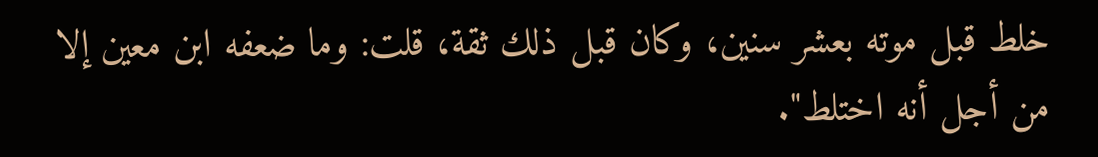خلط قبل موته بعشر سنين، وكان قبل ذلك ثقة، قلت: وما ضعفه ابن معين إلا من أجل أنه اختلط".